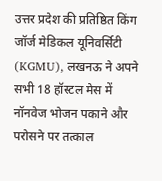उत्तर प्रदेश की प्रतिष्ठित किंग जॉर्ज मेडिकल यूनिवर्सिटी (KGMU), लखनऊ ने अपने सभी 18 हॉस्टल मेस में नॉनवेज भोजन पकाने और परोसने पर तत्काल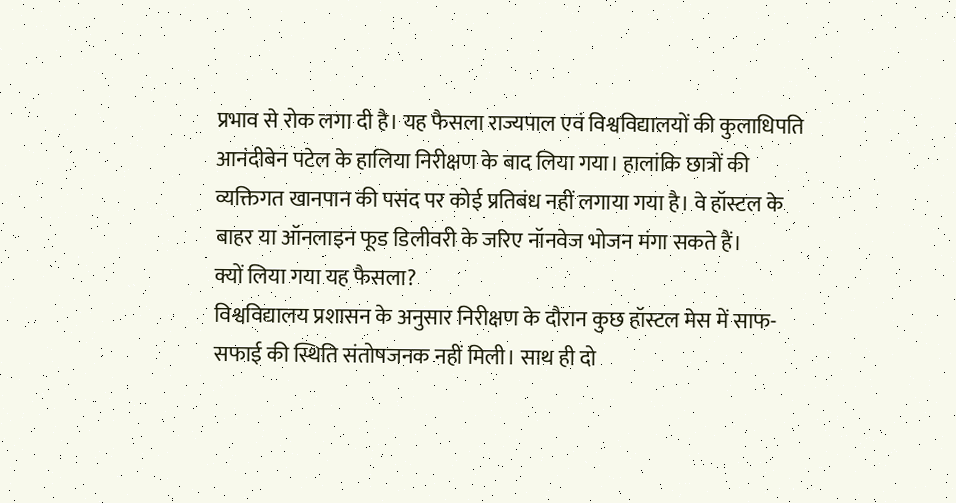प्रभाव से रोक लगा दी है। यह फैसला राज्यपाल एवं विश्वविद्यालयों की कुलाधिपति आनंदीबेन पटेल के हालिया निरीक्षण के बाद लिया गया। हालांकि छात्रों की व्यक्तिगत खानपान की पसंद पर कोई प्रतिबंध नहीं लगाया गया है। वे हॉस्टल के बाहर या ऑनलाइन फूड डिलीवरी के जरिए नॉनवेज भोजन मंगा सकते हैं।
क्यों लिया गया यह फैसला?
विश्वविद्यालय प्रशासन के अनुसार निरीक्षण के दौरान कुछ हॉस्टल मेस में साफ-सफाई की स्थिति संतोषजनक नहीं मिली। साथ ही दो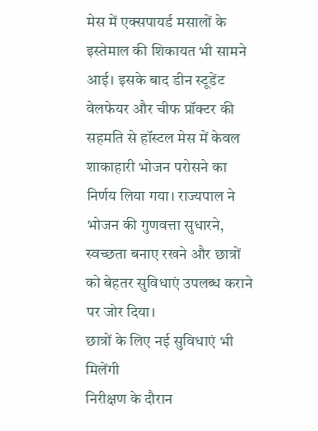मेस में एक्सपायर्ड मसालों के इस्तेमाल की शिकायत भी सामने आई। इसके बाद डीन स्टूडेंट वेलफेयर और चीफ प्रॉक्टर की सहमति से हॉस्टल मेस में केवल शाकाहारी भोजन परोसने का निर्णय लिया गया। राज्यपाल ने भोजन की गुणवत्ता सुधारने, स्वच्छता बनाए रखने और छात्रों को बेहतर सुविधाएं उपलब्ध कराने पर जोर दिया।
छात्रों के लिए नई सुविधाएं भी मिलेंगी
निरीक्षण के दौरान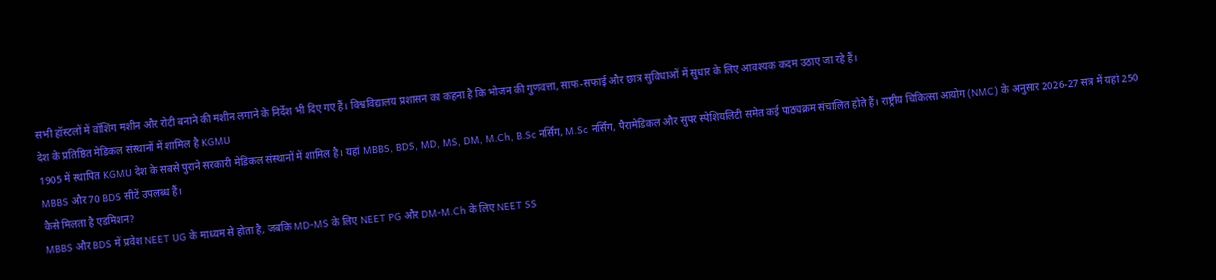सभी हॉस्टलों में वॉशिंग मशीन और रोटी बनाने की मशीन लगाने के निर्देश भी दिए गए हैं। विश्वविद्यालय प्रशासन का कहना है कि भोजन की गुणवत्ता, साफ-सफाई और छात्र सुविधाओं में सुधार के लिए आवश्यक कदम उठाए जा रहे हैं।
देश के प्रतिष्ठित मेडिकल संस्थानों में शामिल है KGMU
1905 में स्थापित KGMU देश के सबसे पुराने सरकारी मेडिकल संस्थानों में शामिल है। यहां MBBS, BDS, MD, MS, DM, M.Ch, B.Sc नर्सिंग, M.Sc नर्सिंग, पैरामेडिकल और सुपर स्पेशियलिटी समेत कई पाठ्यक्रम संचालित होते हैं। राष्ट्रीय चिकित्सा आयोग (NMC) के अनुसार 2026-27 सत्र में यहां 250 MBBS और 70 BDS सीटें उपलब्ध हैं।
कैसे मिलता है एडमिशन?
MBBS और BDS में प्रवेश NEET UG के माध्यम से होता है, जबकि MD-MS के लिए NEET PG और DM-M.Ch के लिए NEET SS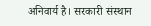अनिवार्य है। सरकारी संस्थान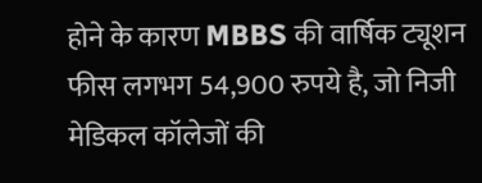होने के कारण MBBS की वार्षिक ट्यूशन फीस लगभग 54,900 रुपये है, जो निजी मेडिकल कॉलेजों की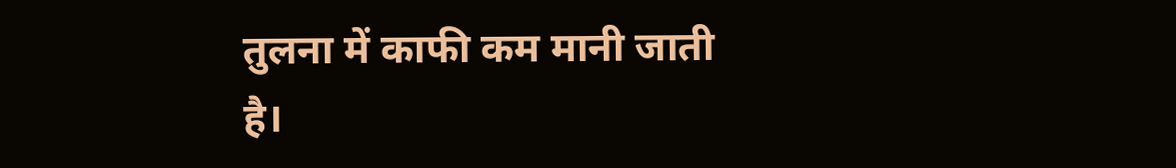तुलना में काफी कम मानी जाती है।